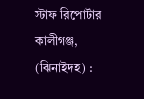স্টাফ রিপোর্টার কালীগঞ্জ, (ঝিনাইদহ) :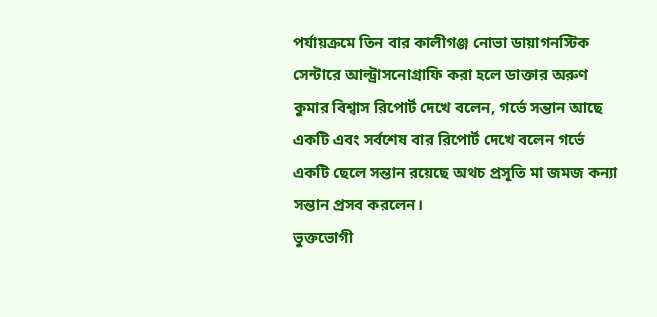পর্যায়ক্রমে তিন বার কালীগঞ্জ নোভা ডায়াগনস্টিক সেন্টারে আল্ট্রাসনোগ্রাফি করা হলে ডাক্তার অরুণ কুমার বিশ্বাস রিপোর্ট দেখে বলেন, গর্ভে সন্তান আছে একটি এবং সর্বশেষ বার রিপোর্ট দেখে বলেন গর্ভে একটি ছেলে সন্তান রয়েছে অথচ প্রসূতি মা জমজ কন্যা সন্তান প্রসব করলেন।
ভুক্তভোগী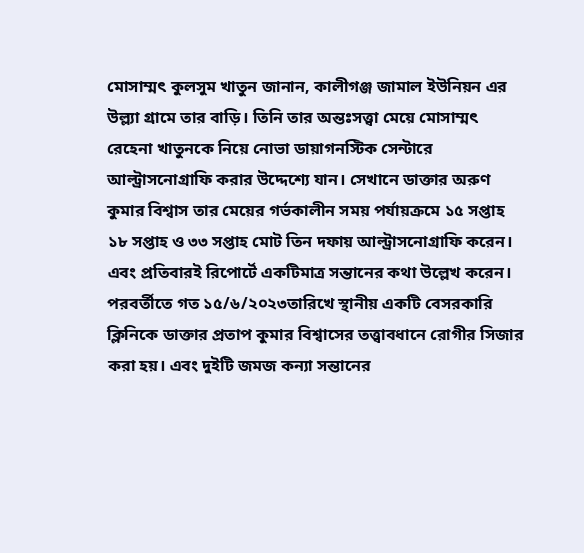মোসাম্মৎ কুলসুম খাতুন জানান, কালীগঞ্জ জামাল ইউনিয়ন এর উল্ল্যা গ্রামে তার বাড়ি। তিনি তার অন্তঃসত্ত্বা মেয়ে মোসাম্মৎ রেহেনা খাতুনকে নিয়ে নোভা ডায়াগনস্টিক সেন্টারে আল্ট্রাসনোগ্রাফি করার উদ্দেশ্যে যান। সেখানে ডাক্তার অরুণ কুমার বিশ্বাস তার মেয়ের গর্ভকালীন সময় পর্যায়ক্রমে ১৫ সপ্তাহ ১৮ সপ্তাহ ও ৩৩ সপ্তাহ মোট তিন দফায় আল্ট্রাসনোগ্রাফি করেন। এবং প্রতিবারই রিপোর্টে একটিমাত্র সন্তানের কথা উল্লেখ করেন। পরবর্তীতে গত ১৫/৬/২০২৩তারিখে স্থানীয় একটি বেসরকারি ক্লিনিকে ডাক্তার প্রতাপ কুমার বিশ্বাসের তত্ত্বাবধানে রোগীর সিজার করা হয়। এবং দুইটি জমজ কন্যা সন্তানের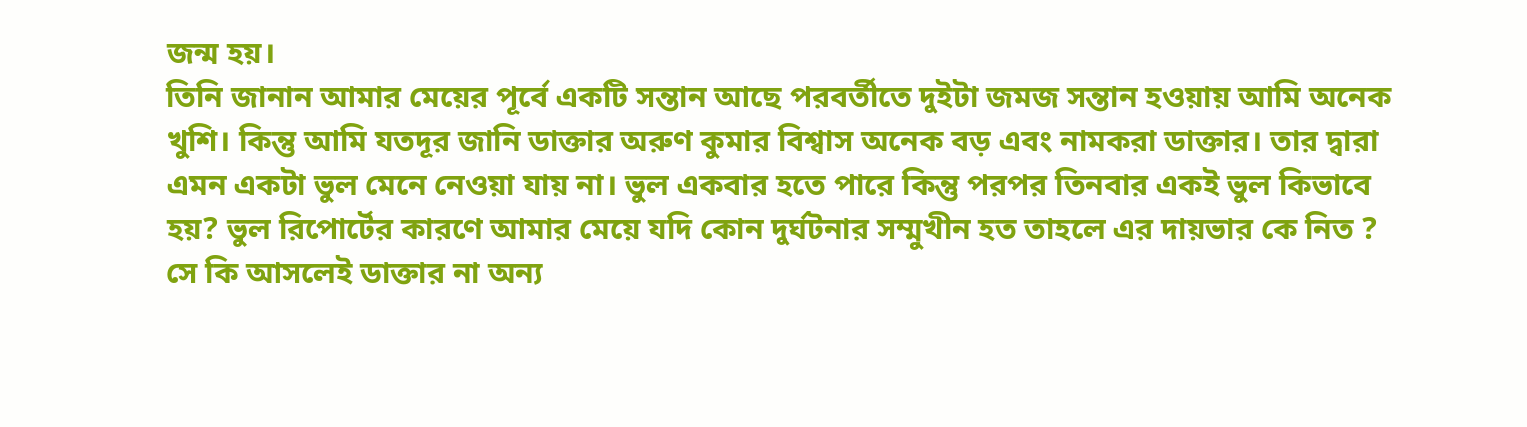জন্ম হয়।
তিনি জানান আমার মেয়ের পূর্বে একটি সন্তান আছে পরবর্তীতে দুইটা জমজ সন্তান হওয়ায় আমি অনেক খুশি। কিন্তু আমি যতদূর জানি ডাক্তার অরুণ কুমার বিশ্বাস অনেক বড় এবং নামকরা ডাক্তার। তার দ্বারা এমন একটা ভুল মেনে নেওয়া যায় না। ভুল একবার হতে পারে কিন্তু পরপর তিনবার একই ভুল কিভাবে হয়? ভুল রিপোর্টের কারণে আমার মেয়ে যদি কোন দুর্ঘটনার সম্মুখীন হত তাহলে এর দায়ভার কে নিত ?
সে কি আসলেই ডাক্তার না অন্য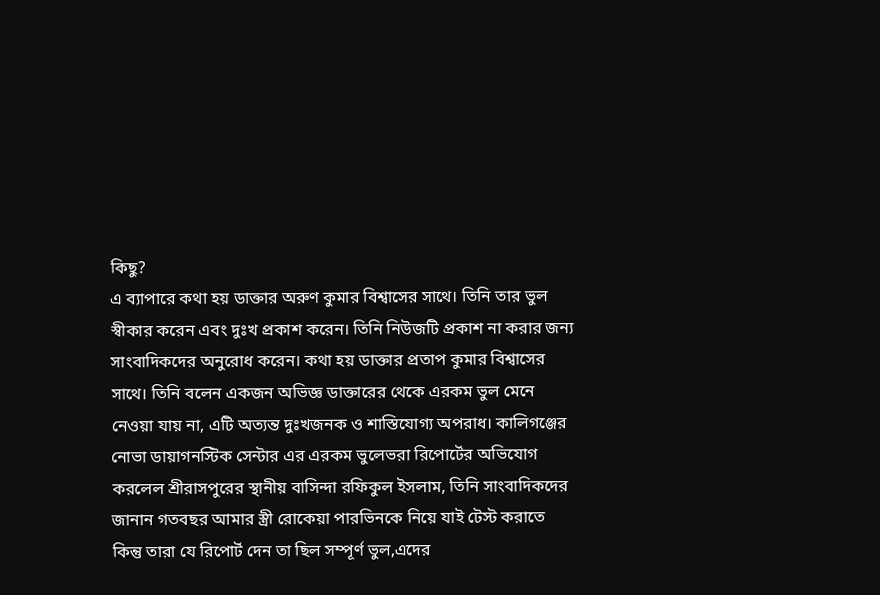কিছু?
এ ব্যাপারে কথা হয় ডাক্তার অরুণ কুমার বিশ্বাসের সাথে। তিনি তার ভুল স্বীকার করেন এবং দুঃখ প্রকাশ করেন। তিনি নিউজটি প্রকাশ না করার জন্য সাংবাদিকদের অনুরোধ করেন। কথা হয় ডাক্তার প্রতাপ কুমার বিশ্বাসের সাথে। তিনি বলেন একজন অভিজ্ঞ ডাক্তারের থেকে এরকম ভুল মেনে নেওয়া যায় না, এটি অত্যন্ত দুঃখজনক ও শাস্তিযোগ্য অপরাধ। কালিগঞ্জের নোভা ডায়াগনস্টিক সেন্টার এর এরকম ভুলেভরা রিপোর্টের অভিযোগ করলেল শ্রীরাসপুরের স্থানীয় বাসিন্দা রফিকুল ইসলাম, তিনি সাংবাদিকদের জানান গতবছর আমার স্ত্রী রোকেয়া পারভিনকে নিয়ে যাই টেস্ট করাতে কিন্তু তারা যে রিপোর্ট দেন তা ছিল সম্পূর্ণ ভুল,এদের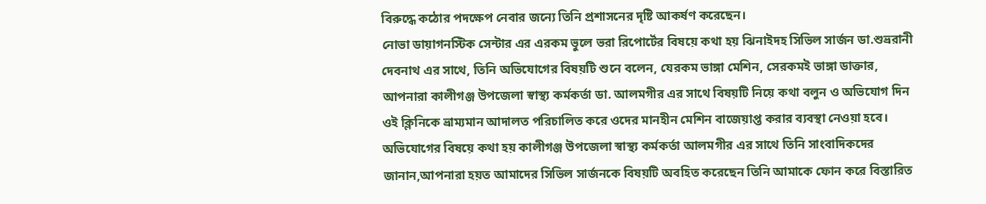বিরুদ্ধে কঠোর পদক্ষেপ নেবার জন্যে তিনি প্রশাসনের দৃষ্টি আকর্ষণ করেছেন।
নোভা ডায়াগনস্টিক সেন্টার এর এরকম ভুলে ভরা রিপোর্টের বিষয়ে কথা হয় ঝিনাইদহ সিভিল সার্জন ডা.শুভ্ররানী দেবনাথ এর সাথে, তিনি অভিযোগের বিষয়টি শুনে বলেন, যেরকম ভাঙ্গা মেশিন, সেরকমই ভাঙ্গা ডাক্তার, আপনারা কালীগঞ্জ উপজেলা স্বাস্থ্য কর্মকর্তা ডা. আলমগীর এর সাথে বিষয়টি নিয়ে কথা বলুন ও অভিযোগ দিন ওই ক্লিনিকে ভ্রাম্যমান আদালত পরিচালিত করে ওদের মানহীন মেশিন বাজেয়াপ্ত করার ব্যবস্থা নেওয়া হবে।
অভিযোগের বিষয়ে কথা হয় কালীগঞ্জ উপজেলা স্বাস্থ্য কর্মকর্তা আলমগীর এর সাথে তিনি সাংবাদিকদের জানান,আপনারা হয়ত আমাদের সিভিল সার্জনকে বিষয়টি অবহিত করেছেন তিনি আমাকে ফোন করে বিস্তারিত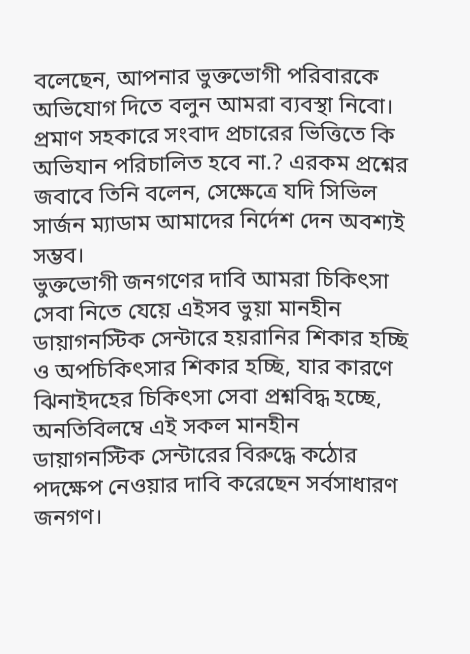বলেছেন, আপনার ভুক্তভোগী পরিবারকে অভিযোগ দিতে বলুন আমরা ব্যবস্থা নিবো। প্রমাণ সহকারে সংবাদ প্রচারের ভিত্তিতে কি অভিযান পরিচালিত হবে না.? এরকম প্রশ্নের জবাবে তিনি বলেন, সেক্ষেত্রে যদি সিভিল সার্জন ম্যাডাম আমাদের নির্দেশ দেন অবশ্যই সম্ভব।
ভুক্তভোগী জনগণের দাবি আমরা চিকিৎসা সেবা নিতে যেয়ে এইসব ভুয়া মানহীন ডায়াগনস্টিক সেন্টারে হয়রানির শিকার হচ্ছি ও অপচিকিৎসার শিকার হচ্ছি, যার কারণে ঝিনাইদহের চিকিৎসা সেবা প্রশ্নবিদ্ধ হচ্ছে, অনতিবিলম্বে এই সকল মানহীন ডায়াগনস্টিক সেন্টারের বিরুদ্ধে কঠোর পদক্ষেপ নেওয়ার দাবি করেছেন সর্বসাধারণ জনগণ।